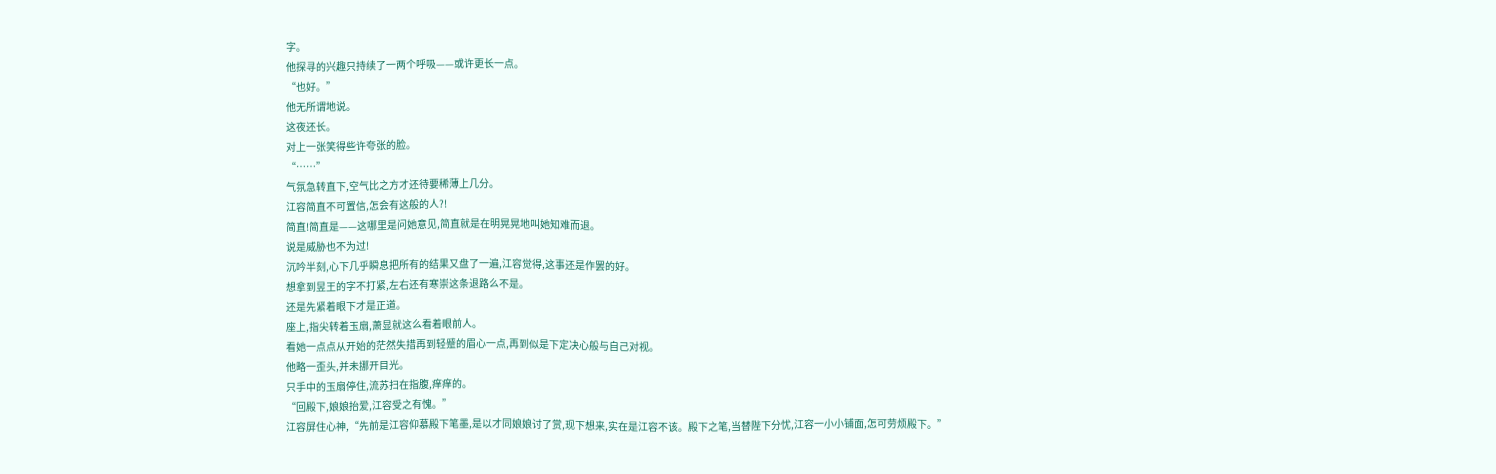字。
他探寻的兴趣只持续了一两个呼吸——或许更长一点。
“也好。”
他无所谓地说。
这夜还长。
对上一张笑得些许夸张的脸。
“……”
气氛急转直下,空气比之方才还待要稀薄上几分。
江容简直不可置信,怎会有这般的人?!
简直!简直是——这哪里是问她意见,简直就是在明晃晃地叫她知难而退。
说是威胁也不为过!
沉吟半刻,心下几乎瞬息把所有的结果又盘了一遍,江容觉得,这事还是作罢的好。
想拿到昱王的字不打紧,左右还有寒崇这条退路么不是。
还是先紧着眼下才是正道。
座上,指尖转着玉扇,萧显就这么看着眼前人。
看她一点点从开始的茫然失措再到轻蹙的眉心一点,再到似是下定决心般与自己对视。
他略一歪头,并未挪开目光。
只手中的玉扇停住,流苏扫在指腹,痒痒的。
“回殿下,娘娘抬爱,江容受之有愧。”
江容屏住心神,“先前是江容仰慕殿下笔墨,是以才同娘娘讨了赏,现下想来,实在是江容不该。殿下之笔,当替陛下分忧,江容一小小铺面,怎可劳烦殿下。”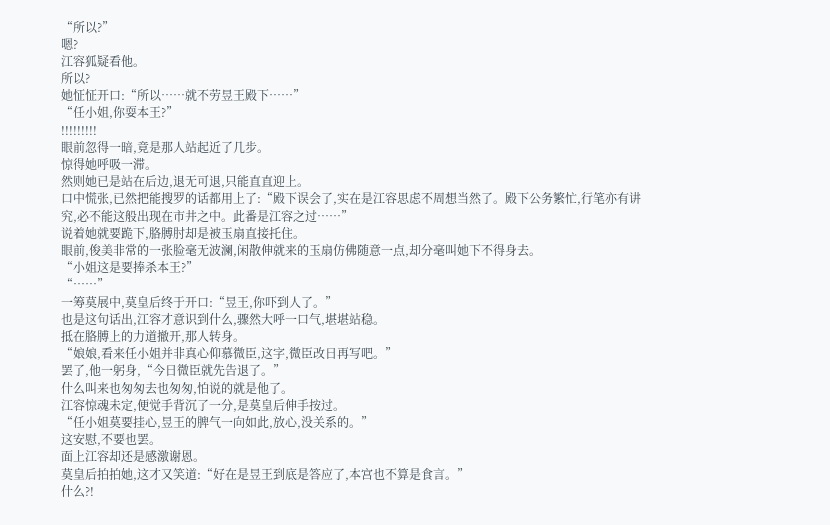“所以?”
嗯?
江容狐疑看他。
所以?
她怔怔开口:“所以……就不劳昱王殿下……”
“任小姐,你耍本王?”
!!!!!!!!!
眼前忽得一暗,竟是那人站起近了几步。
惊得她呼吸一滞。
然则她已是站在后边,退无可退,只能直直迎上。
口中慌张,已然把能搜罗的话都用上了:“殿下误会了,实在是江容思虑不周想当然了。殿下公务繁忙,行笔亦有讲究,必不能这般出现在市井之中。此番是江容之过……”
说着她就要跪下,胳膊肘却是被玉扇直接托住。
眼前,俊美非常的一张脸毫无波澜,闲散伸就来的玉扇仿佛随意一点,却分毫叫她下不得身去。
“小姐这是要捧杀本王?”
“……”
一筹莫展中,莫皇后终于开口:“昱王,你吓到人了。”
也是这句话出,江容才意识到什么,骤然大呼一口气,堪堪站稳。
抵在胳膊上的力道撤开,那人转身。
“娘娘,看来任小姐并非真心仰慕微臣,这字,微臣改日再写吧。”
罢了,他一躬身,“今日微臣就先告退了。”
什么叫来也匆匆去也匆匆,怕说的就是他了。
江容惊魂未定,便觉手背沉了一分,是莫皇后伸手按过。
“任小姐莫要挂心,昱王的脾气一向如此,放心,没关系的。”
这安慰,不要也罢。
面上江容却还是感激谢恩。
莫皇后拍拍她,这才又笑道:“好在是昱王到底是答应了,本宫也不算是食言。”
什么?!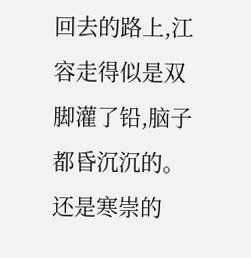回去的路上,江容走得似是双脚灌了铅,脑子都昏沉沉的。
还是寒崇的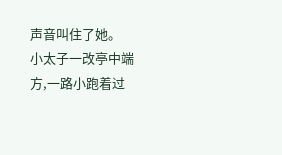声音叫住了她。
小太子一改亭中端方,一路小跑着过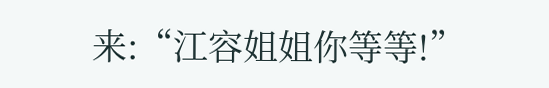来:“江容姐姐你等等!”